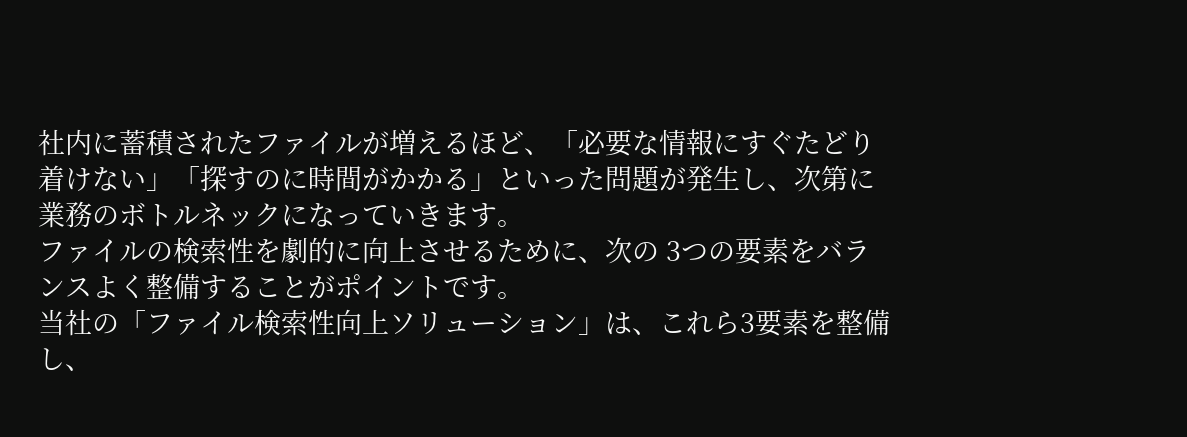社内に蓄積されたファイルが増えるほど、「必要な情報にすぐたどり着けない」「探すのに時間がかかる」といった問題が発生し、次第に業務のボトルネックになっていきます。
ファイルの検索性を劇的に向上させるために、次の 3つの要素をバランスよく整備することがポイントです。
当社の「ファイル検索性向上ソリューション」は、これら3要素を整備し、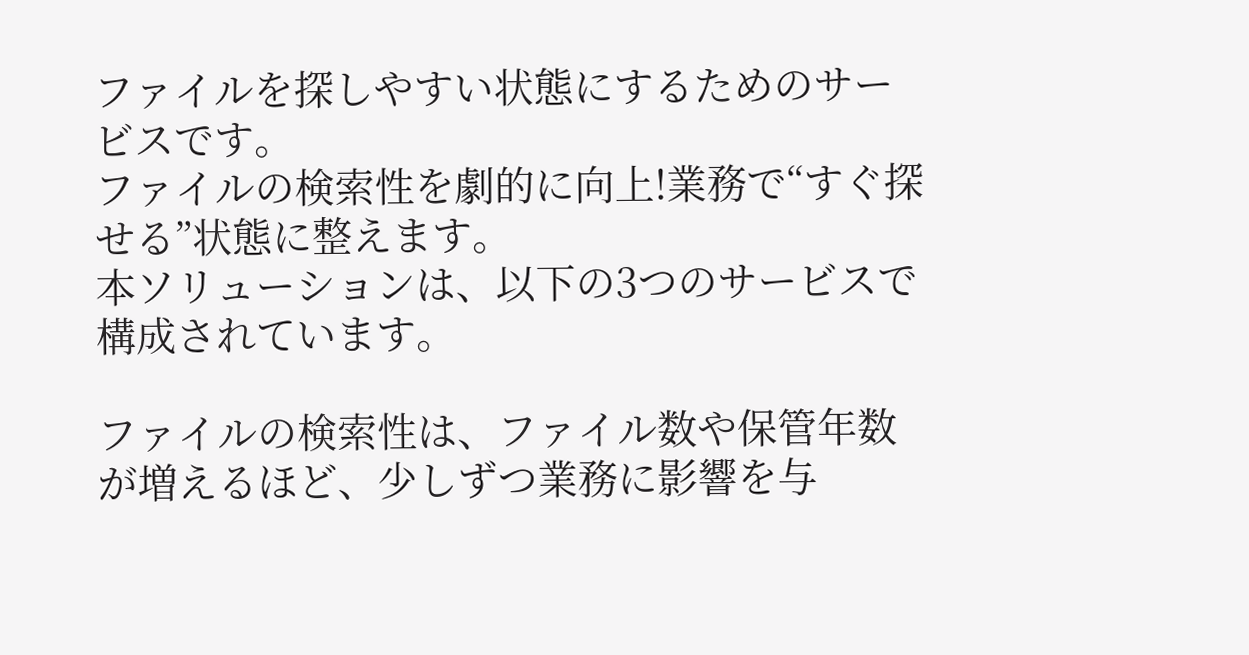ファイルを探しやすい状態にするためのサービスです。
ファイルの検索性を劇的に向上!業務で“すぐ探せる”状態に整えます。
本ソリューションは、以下の3つのサービスで構成されています。

ファイルの検索性は、ファイル数や保管年数が増えるほど、少しずつ業務に影響を与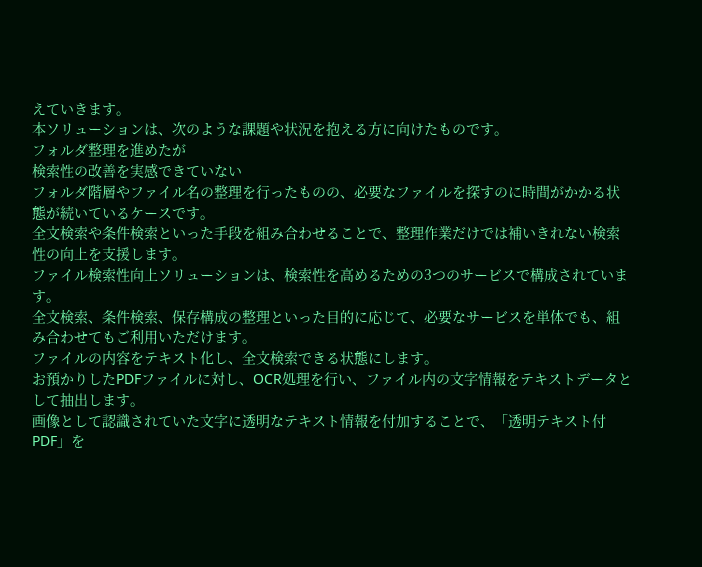えていきます。
本ソリューションは、次のような課題や状況を抱える方に向けたものです。
フォルダ整理を進めたが
検索性の改善を実感できていない
フォルダ階層やファイル名の整理を行ったものの、必要なファイルを探すのに時間がかかる状態が続いているケースです。
全文検索や条件検索といった手段を組み合わせることで、整理作業だけでは補いきれない検索性の向上を支援します。
ファイル検索性向上ソリューションは、検索性を高めるための3つのサービスで構成されています。
全文検索、条件検索、保存構成の整理といった目的に応じて、必要なサービスを単体でも、組み合わせてもご利用いただけます。
ファイルの内容をテキスト化し、全文検索できる状態にします。
お預かりしたPDFファイルに対し、OCR処理を行い、ファイル内の文字情報をテキストデータとして抽出します。
画像として認識されていた文字に透明なテキスト情報を付加することで、「透明テキスト付PDF」を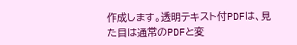作成します。透明テキスト付PDFは、見た目は通常のPDFと変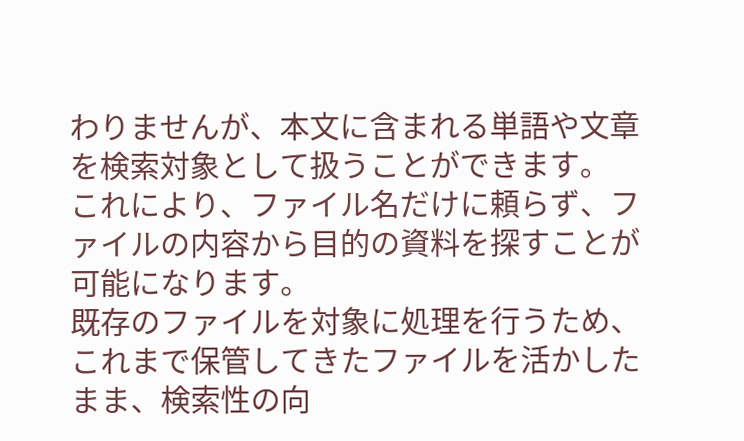わりませんが、本文に含まれる単語や文章を検索対象として扱うことができます。
これにより、ファイル名だけに頼らず、ファイルの内容から目的の資料を探すことが可能になります。
既存のファイルを対象に処理を行うため、これまで保管してきたファイルを活かしたまま、検索性の向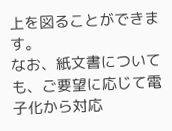上を図ることができます。
なお、紙文書についても、ご要望に応じて電子化から対応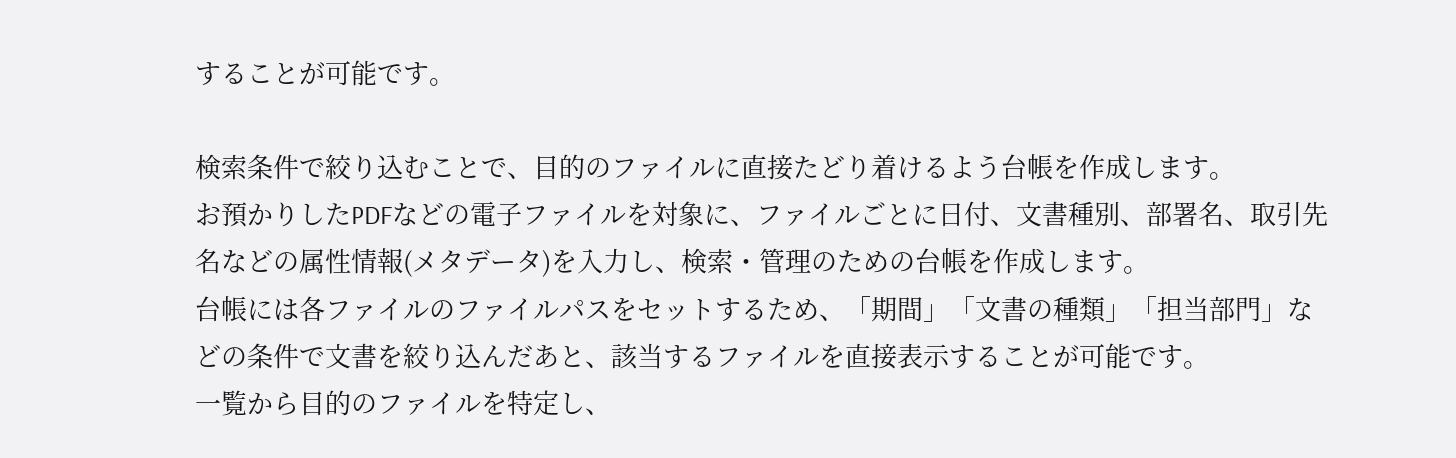することが可能です。

検索条件で絞り込むことで、目的のファイルに直接たどり着けるよう台帳を作成します。
お預かりしたPDFなどの電子ファイルを対象に、ファイルごとに日付、文書種別、部署名、取引先名などの属性情報(メタデータ)を入力し、検索・管理のための台帳を作成します。
台帳には各ファイルのファイルパスをセットするため、「期間」「文書の種類」「担当部門」などの条件で文書を絞り込んだあと、該当するファイルを直接表示することが可能です。
一覧から目的のファイルを特定し、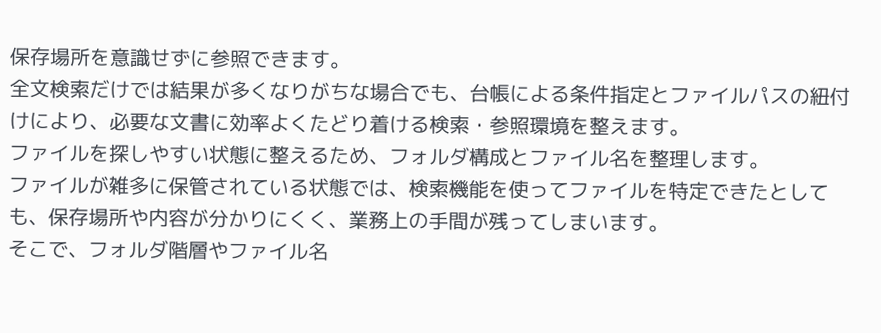保存場所を意識せずに参照できます。
全文検索だけでは結果が多くなりがちな場合でも、台帳による条件指定とファイルパスの紐付けにより、必要な文書に効率よくたどり着ける検索・参照環境を整えます。
ファイルを探しやすい状態に整えるため、フォルダ構成とファイル名を整理します。
ファイルが雑多に保管されている状態では、検索機能を使ってファイルを特定できたとしても、保存場所や内容が分かりにくく、業務上の手間が残ってしまいます。
そこで、フォルダ階層やファイル名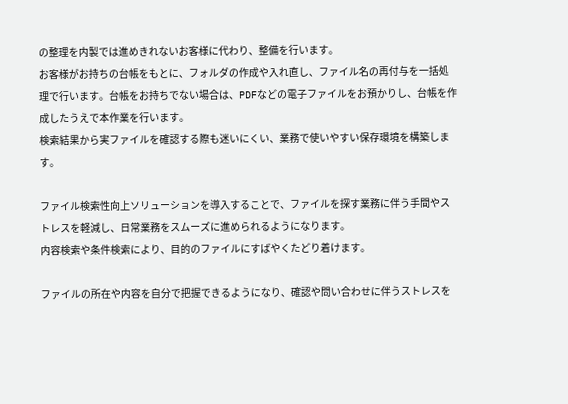の整理を内製では進めきれないお客様に代わり、整備を行います。
お客様がお持ちの台帳をもとに、フォルダの作成や入れ直し、ファイル名の再付与を一括処理で行います。台帳をお持ちでない場合は、PDFなどの電子ファイルをお預かりし、台帳を作成したうえで本作業を行います。
検索結果から実ファイルを確認する際も迷いにくい、業務で使いやすい保存環境を構築します。

ファイル検索性向上ソリューションを導入することで、ファイルを探す業務に伴う手間やストレスを軽減し、日常業務をスムーズに進められるようになります。
内容検索や条件検索により、目的のファイルにすばやくたどり着けます。

ファイルの所在や内容を自分で把握できるようになり、確認や問い合わせに伴うストレスを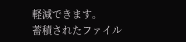軽減できます。
蓄積されたファイル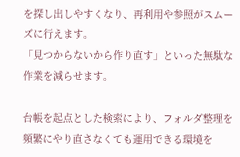を探し出しやすくなり、再利用や参照がスムーズに行えます。
「見つからないから作り直す」といった無駄な作業を減らせます。

台帳を起点とした検索により、フォルダ整理を頻繁にやり直さなくても運用できる環境を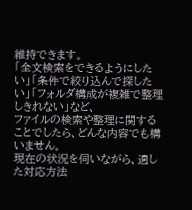維持できます。
「全文検索をできるようにしたい」「条件で絞り込んで探したい」「フォルダ構成が複雑で整理しきれない」など、
ファイルの検索や整理に関することでしたら、どんな内容でも構いません。
現在の状況を伺いながら、適した対応方法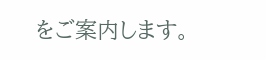をご案内します。